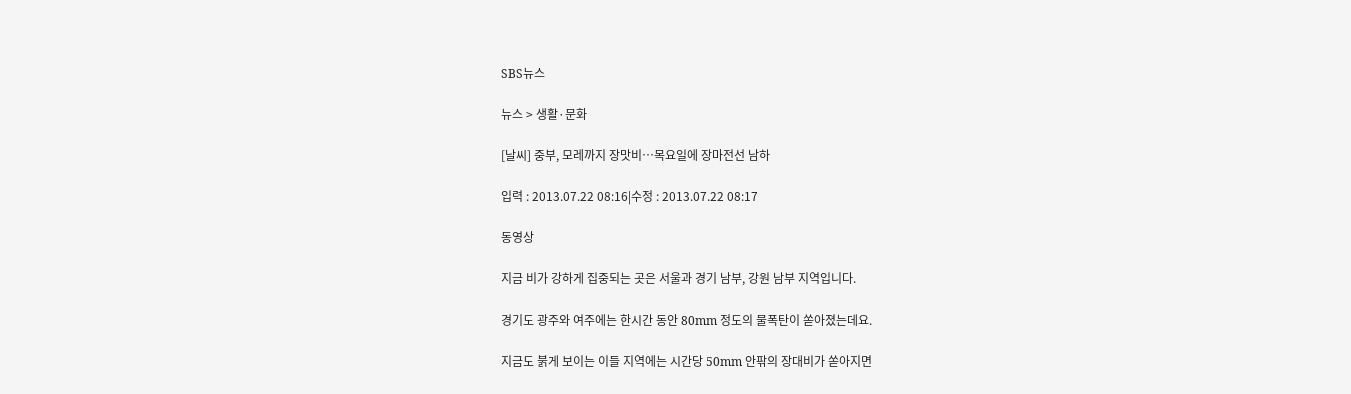SBS뉴스

뉴스 > 생활·문화

[날씨] 중부, 모레까지 장맛비…목요일에 장마전선 남하

입력 : 2013.07.22 08:16|수정 : 2013.07.22 08:17

동영상

지금 비가 강하게 집중되는 곳은 서울과 경기 남부, 강원 남부 지역입니다.

경기도 광주와 여주에는 한시간 동안 80mm 정도의 물폭탄이 쏟아졌는데요.

지금도 붉게 보이는 이들 지역에는 시간당 50mm 안팎의 장대비가 쏟아지면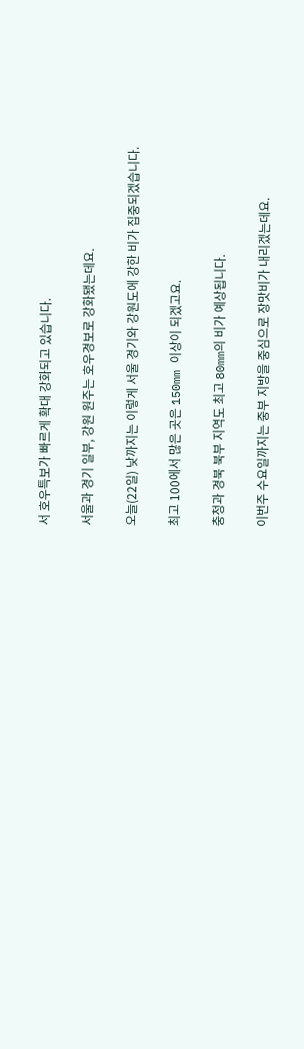서 호우특보가 빠르게 확대 강화되고 있습니다.

서울과 경기 일부, 강원 원주는 호우경보로 강화됐는데요.

오늘(22일) 낮까지는 이렇게 서울 경기와 강원도에 강한 비가 집중되겠습니다.

최고 100에서 많은 곳은 150mm 이상이 되겠고요.

충청과 경북 북부 지역도 최고 80mm의 비가 예상됩니다.

이번주 수요일까지는 중부 지방을 중심으로 장맛비가 내리겠는데요.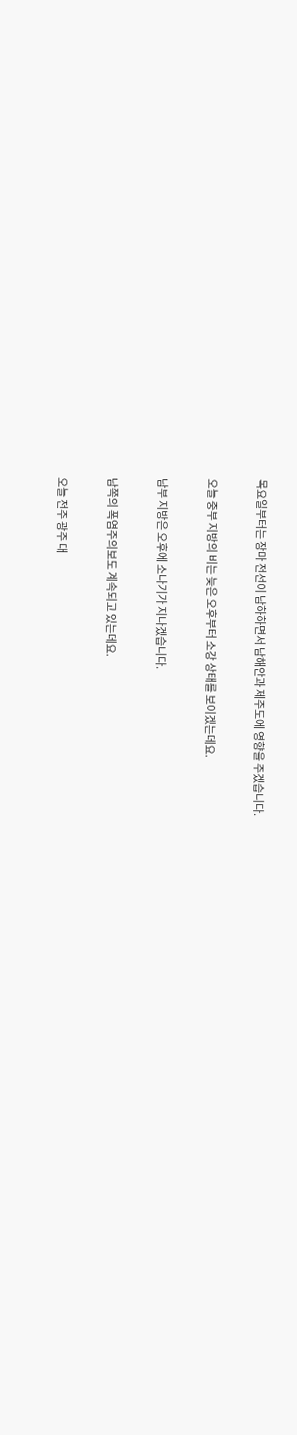목요일부터는 장마 전선이 남하하면서 남해안과 제주도에 영향을 주겠습니다.

오늘 중부 지방의 비는 늦은 오후부터 소강 상태를 보이겠는데요.

남부 지방은 오후에 소나기가 지나겠습니다.

남쪽의 폭염주의보도 계속되고 있는데요.

오늘 전주 광주 대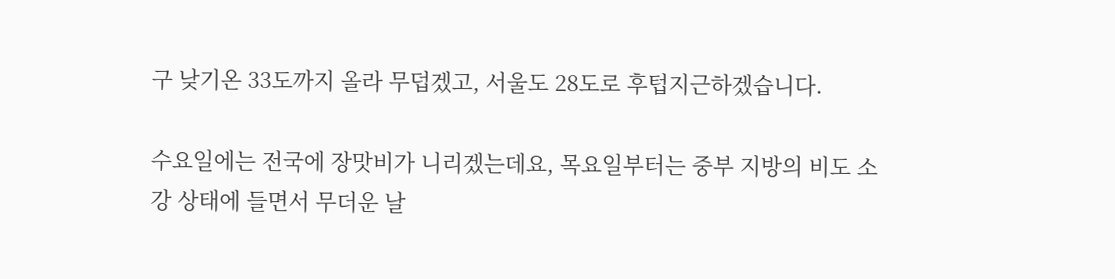구 낮기온 33도까지 올라 무덥겠고, 서울도 28도로 후텁지근하겠습니다.

수요일에는 전국에 장맛비가 니리겠는데요, 목요일부터는 중부 지방의 비도 소강 상태에 들면서 무더운 날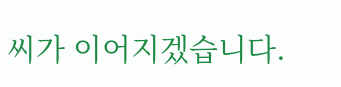씨가 이어지겠습니다.